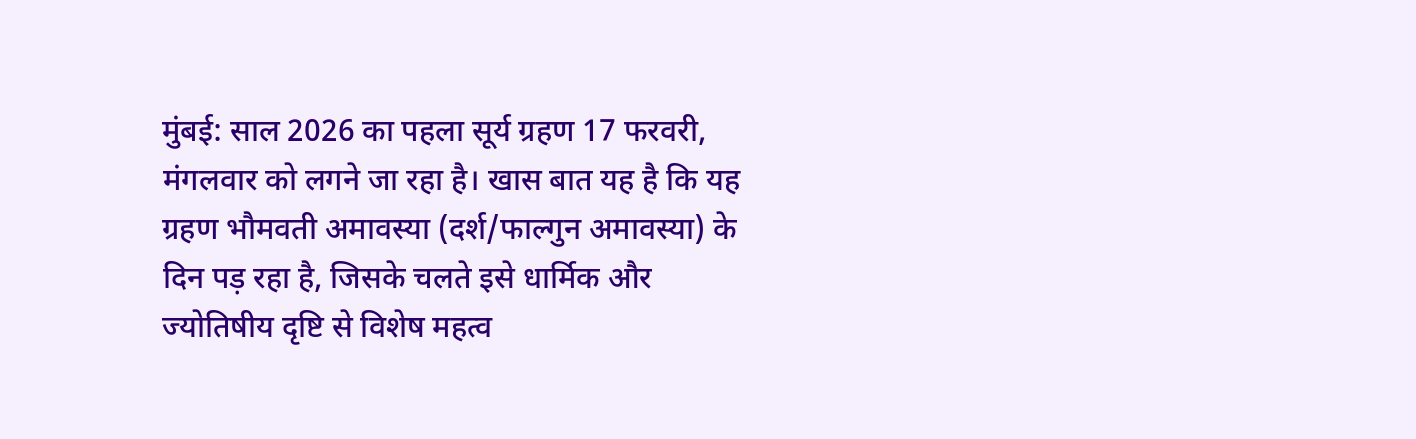मुंबई: साल 2026 का पहला सूर्य ग्रहण 17 फरवरी, मंगलवार को लगने जा रहा है। खास बात यह है कि यह ग्रहण भौमवती अमावस्या (दर्श/फाल्गुन अमावस्या) के दिन पड़ रहा है, जिसके चलते इसे धार्मिक और ज्योतिषीय दृष्टि से विशेष महत्व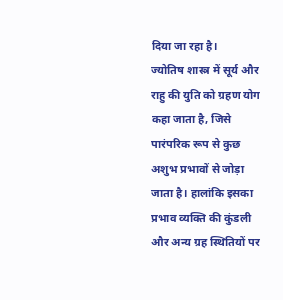दिया जा रहा है।
ज्योतिष शास्त्र में सूर्य और राहु की युति को ग्रहण योग कहा जाता है, जिसे पारंपरिक रूप से कुछ अशुभ प्रभावों से जोड़ा जाता है। हालांकि इसका प्रभाव व्यक्ति की कुंडली और अन्य ग्रह स्थितियों पर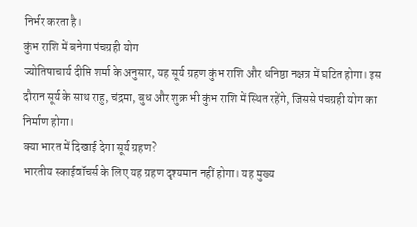निर्भर करता है।
कुंभ राशि में बनेगा पंचग्रही योग
ज्योतिषाचार्य दीप्ति शर्मा के अनुसार, यह सूर्य ग्रहण कुंभ राशि और धनिष्ठा नक्षत्र में घटित होगा। इस दौरान सूर्य के साथ राहु, चंद्रमा, बुध और शुक्र भी कुंभ राशि में स्थित रहेंगे, जिससे पंचग्रही योग का निर्माण होगा।
क्या भारत में दिखाई देगा सूर्य ग्रहण?
भारतीय स्काईवॉचर्स के लिए यह ग्रहण दृश्यमान नहीं होगा। यह मुख्य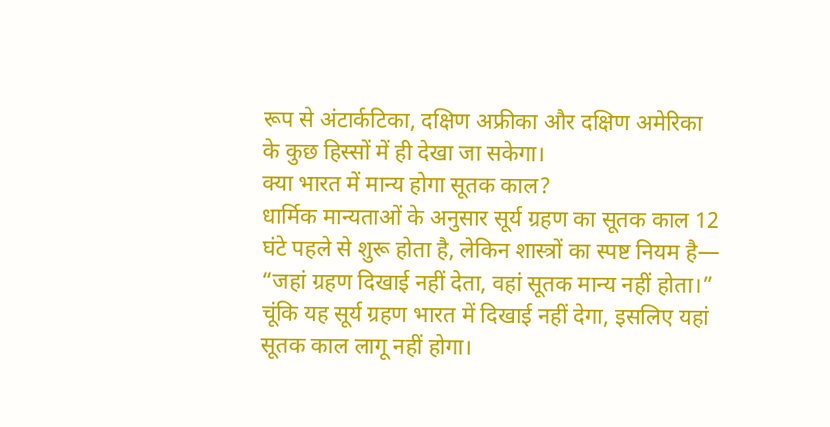रूप से अंटार्कटिका, दक्षिण अफ्रीका और दक्षिण अमेरिका के कुछ हिस्सों में ही देखा जा सकेगा।
क्या भारत में मान्य होगा सूतक काल?
धार्मिक मान्यताओं के अनुसार सूर्य ग्रहण का सूतक काल 12 घंटे पहले से शुरू होता है, लेकिन शास्त्रों का स्पष्ट नियम है—
“जहां ग्रहण दिखाई नहीं देता, वहां सूतक मान्य नहीं होता।”
चूंकि यह सूर्य ग्रहण भारत में दिखाई नहीं देगा, इसलिए यहां सूतक काल लागू नहीं होगा।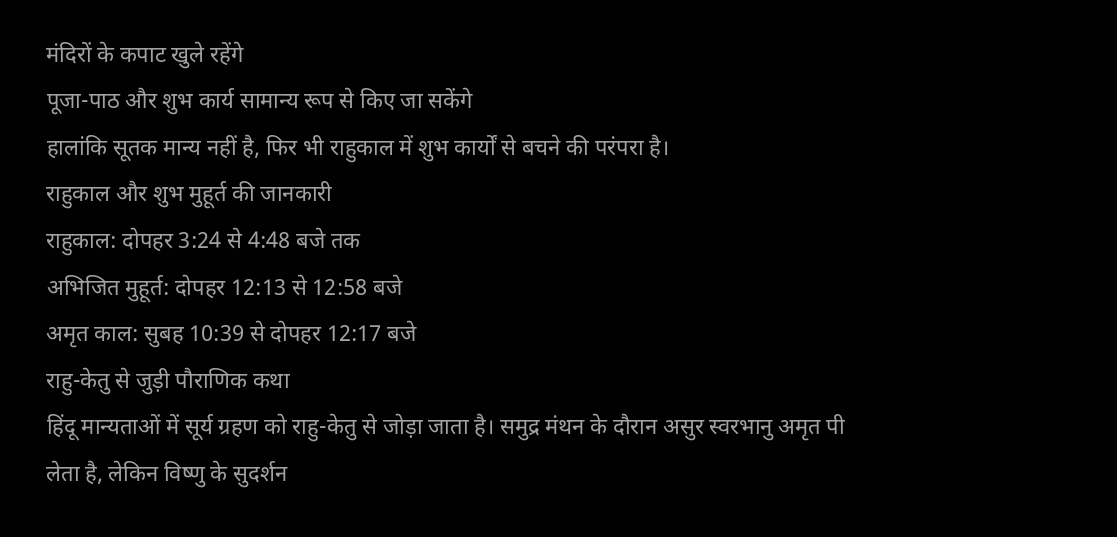मंदिरों के कपाट खुले रहेंगे
पूजा-पाठ और शुभ कार्य सामान्य रूप से किए जा सकेंगे
हालांकि सूतक मान्य नहीं है, फिर भी राहुकाल में शुभ कार्यों से बचने की परंपरा है।
राहुकाल और शुभ मुहूर्त की जानकारी
राहुकाल: दोपहर 3:24 से 4:48 बजे तक
अभिजित मुहूर्त: दोपहर 12:13 से 12:58 बजे
अमृत काल: सुबह 10:39 से दोपहर 12:17 बजे
राहु-केतु से जुड़ी पौराणिक कथा
हिंदू मान्यताओं में सूर्य ग्रहण को राहु-केतु से जोड़ा जाता है। समुद्र मंथन के दौरान असुर स्वरभानु अमृत पी लेता है, लेकिन विष्णु के सुदर्शन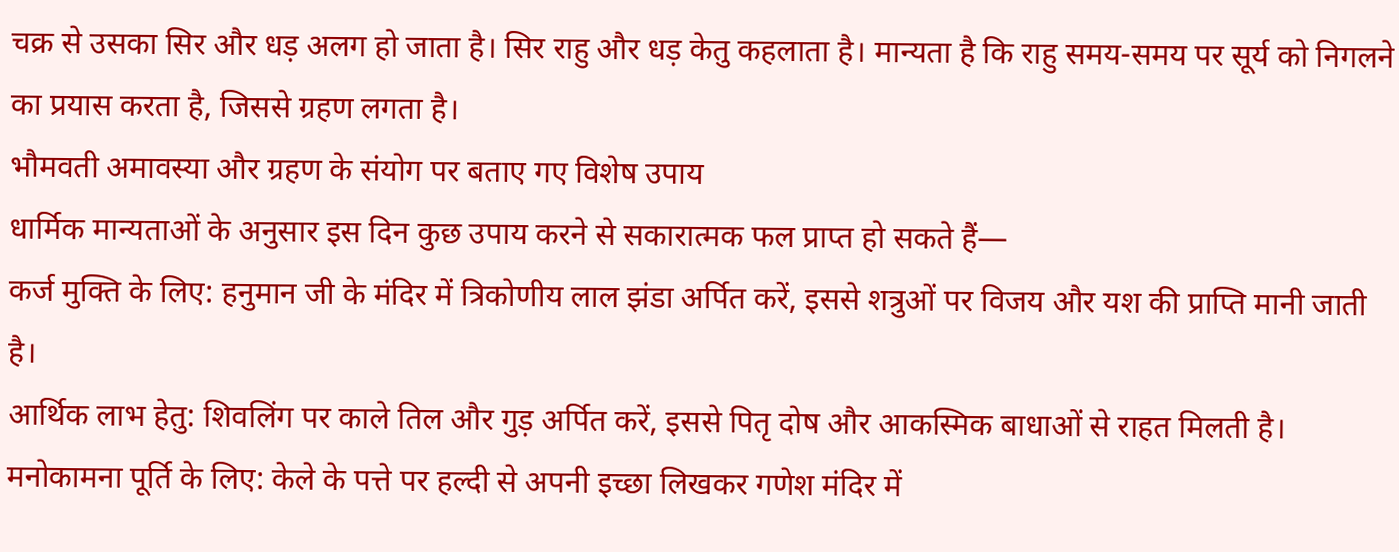चक्र से उसका सिर और धड़ अलग हो जाता है। सिर राहु और धड़ केतु कहलाता है। मान्यता है कि राहु समय-समय पर सूर्य को निगलने का प्रयास करता है, जिससे ग्रहण लगता है।
भौमवती अमावस्या और ग्रहण के संयोग पर बताए गए विशेष उपाय
धार्मिक मान्यताओं के अनुसार इस दिन कुछ उपाय करने से सकारात्मक फल प्राप्त हो सकते हैं—
कर्ज मुक्ति के लिए: हनुमान जी के मंदिर में त्रिकोणीय लाल झंडा अर्पित करें, इससे शत्रुओं पर विजय और यश की प्राप्ति मानी जाती है।
आर्थिक लाभ हेतु: शिवलिंग पर काले तिल और गुड़ अर्पित करें, इससे पितृ दोष और आकस्मिक बाधाओं से राहत मिलती है।
मनोकामना पूर्ति के लिए: केले के पत्ते पर हल्दी से अपनी इच्छा लिखकर गणेश मंदिर में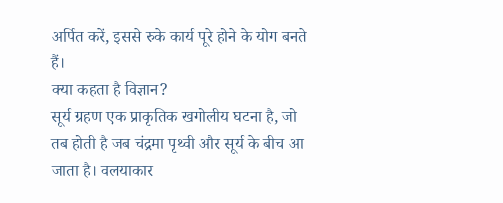अर्पित करें, इससे रुके कार्य पूरे होने के योग बनते हैं।
क्या कहता है विज्ञान?
सूर्य ग्रहण एक प्राकृतिक खगोलीय घटना है, जो तब होती है जब चंद्रमा पृथ्वी और सूर्य के बीच आ जाता है। वलयाकार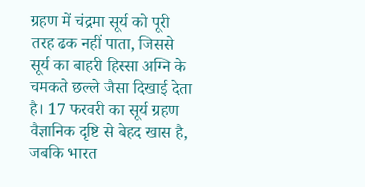ग्रहण में चंद्रमा सूर्य को पूरी तरह ढक नहीं पाता, जिससे सूर्य का बाहरी हिस्सा अग्नि के चमकते छल्ले जैसा दिखाई देता है। 17 फरवरी का सूर्य ग्रहण वैज्ञानिक दृष्टि से बेहद खास है, जबकि भारत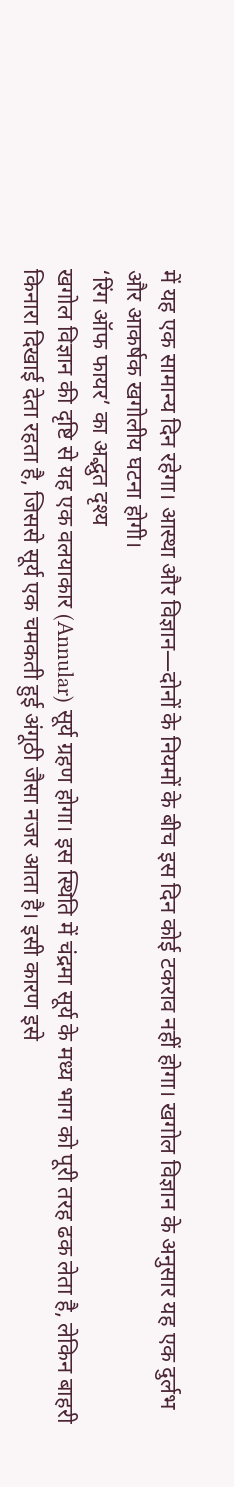में यह एक सामान्य दिन रहेगा। आस्था और विज्ञान—दोनों के नियमों के बीच इस दिन कोई टकराव नहीं होगा। खगोल विज्ञान के अनुसार यह एक दुर्लभ और आकर्षक खगोलीय घटना होगी।
‘रिंग ऑफ फायर’ का अद्भुत दृश्य
खगोल विज्ञान की दृष्टि से यह एक वलयाकार (Annular) सूर्य ग्रहण होगा। इस स्थिति में चंद्रमा सूर्य के मध्य भाग को पूरी तरह ढक लेता है, लेकिन बाहरी किनारा दिखाई देता रहता है, जिससे सूर्य एक चमकती हुई अंगूठी जैसा नजर आता है। इसी कारण इसे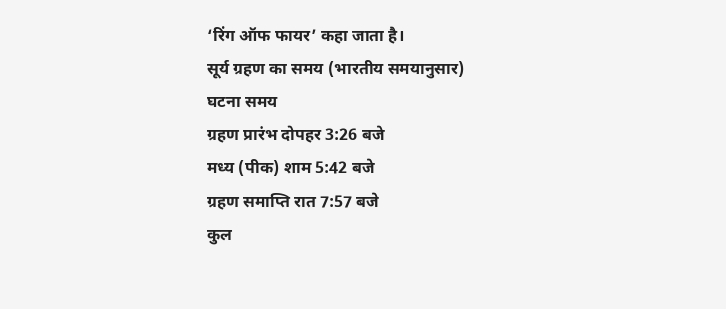‘रिंग ऑफ फायर’ कहा जाता है।
सूर्य ग्रहण का समय (भारतीय समयानुसार)
घटना समय
ग्रहण प्रारंभ दोपहर 3:26 बजे
मध्य (पीक) शाम 5:42 बजे
ग्रहण समाप्ति रात 7:57 बजे
कुल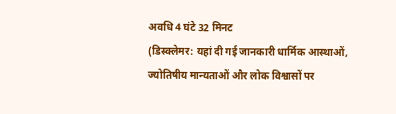अवधि 4 घंटे 32 मिनट
(डिस्क्लेमर: यहां दी गई जानकारी धार्मिक आस्थाओं, ज्योतिषीय मान्यताओं और लोक विश्वासों पर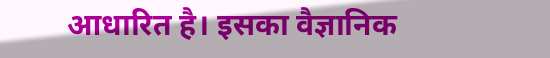आधारित है। इसका वैज्ञानिक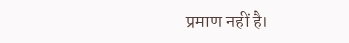प्रमाण नहीं है।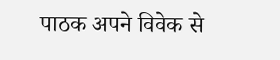पाठक अपने विवेक से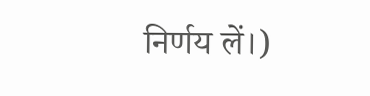निर्णय लें।)